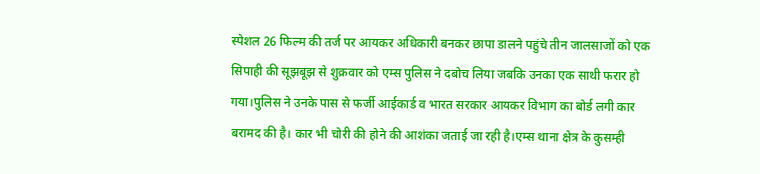स्पेशल 26 फिल्म की तर्ज पर आयकर अधिकारी बनकर छापा डालने पहुंचे तीन जालसाजों को एक सिपाही की सूझबूझ से शुक्रवार को एम्स पुलिस ने दबोच लिया जबकि उनका एक साथी फरार हो गया।पुलिस ने उनके पास से फर्जी आईकार्ड व भारत सरकार आयकर विभाग का बोर्ड लगी कार बरामद की है। कार भी चोरी की होने की आशंका जताई जा रही है।एम्स थाना क्षेत्र के कुसम्ही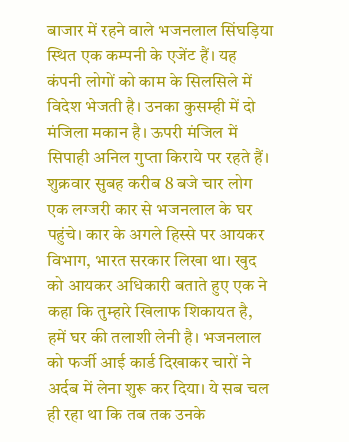बाजार में रहने वाले भजनलाल सिंघड़िया स्थित एक कम्पनी के एजेंट हैं। यह कंपनी लोगों को काम के सिलसिले में विदेश भेजती है। उनका कुसम्ही में दो मंजिला मकान है। ऊपरी मंजिल में सिपाही अनिल गुप्ता किराये पर रहते हैं। शुक्रवार सुबह करीब 8 बजे चार लोग एक लग्जरी कार से भजनलाल के घर पहुंचे। कार के अगले हिस्से पर आयकर विभाग, भारत सरकार लिखा था। खुद को आयकर अधिकारी बताते हुए एक ने कहा कि तुम्हारे खिलाफ शिकायत है, हमें घर की तलाशी लेनी है। भजनलाल को फर्जी आई कार्ड दिखाकर चारों ने अर्दब में लेना शुरू कर दिया। ये सब चल ही रहा था कि तब तक उनके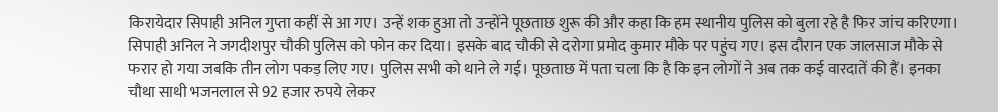किरायेदार सिपाही अनिल गुप्ता कहीं से आ गए। उन्हें शक हुआ तो उन्होंने पूछताछ शुरू की और कहा कि हम स्थानीय पुलिस को बुला रहे है फिर जांच करिएगा। सिपाही अनिल ने जगदीशपुर चौकी पुलिस को फोन कर दिया। इसके बाद चौकी से दरोगा प्रमोद कुमार मौके पर पहुंच गए। इस दौरान एक जालसाज मौके से फरार हो गया जबकि तीन लोग पकड़ लिए गए। पुलिस सभी को थाने ले गई। पूछताछ में पता चला कि है कि इन लोगों ने अब तक कई वारदातें की हैं। इनका चौथा साथी भजनलाल से 92 हजार रुपये लेकर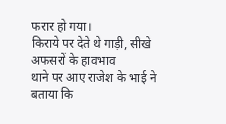फरार हो गया।
किराये पर देते थे गाड़ी, सीखे अफसरों के हावभाव
थाने पर आए राजेश के भाई ने बताया कि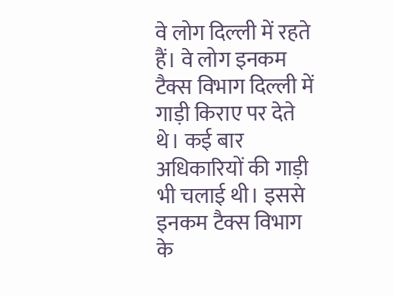वे लोग दिल्ली में रहते हैं। वे लोग इनकम टैक्स विभाग दिल्ली में गाड़ी किराए पर देते थे। कई बार अधिकारियों की गाड़ी भी चलाई थी। इससे इनकम टैक्स विभाग के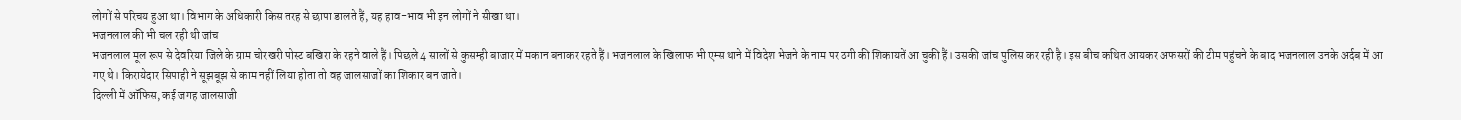लोगों से परिचय हुआ था। विभाग के अधिकारी किस तरह से छापा डालते हैं, यह हाव-भाव भी इन लोगों ने सीखा था।
भजनलाल की भी चल रही थी जांच
भजनलाल मूल रूप से देवरिया जिले के ग्राम चोरखरी पोस्ट बखिरा के रहने वाले हैं। पिछले 4 सालों से कुसम्ही बाजार में मकान बनाकर रहते हैं। भजनलाल के खिलाफ भी एम्स थाने में विदेश भेजने के नाम पर ठगी की शिकायतें आ चुकी हैं। उसकी जांच पुलिस कर रही है। इस बीच कथित आयकर अफसरों की टीम पहुंचने के बाद भजनलाल उनके अर्दब में आ गए थे। किरायेदार सिपाही ने सूझबूझ से काम नहीं लिया होता तो वह जालसाजों का शिकार बन जाते।
दिल्ली में ऑफिस, कई जगह जालसाजी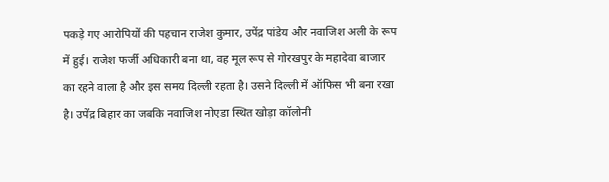पकड़े गए आरोपियों की पहचान राजेश कुमार, उपेंद्र पांडेय और नवाजिश अली के रूप में हुई। राजेश फर्जी अधिकारी बना था, वह मूल रूप से गोरखपुर के महादेवा बाजार का रहने वाला है और इस समय दिल्ली रहता है। उसने दिल्ली में ऑफिस भी बना रखा है। उपेंद्र बिहार का जबकि नवाजिश नोएडा स्थित खोड़ा कॉलोनी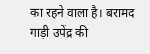का रहने वाला है। बरामद गाड़ी उपेंद्र की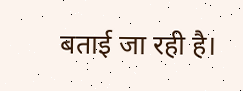बताई जा रही है।